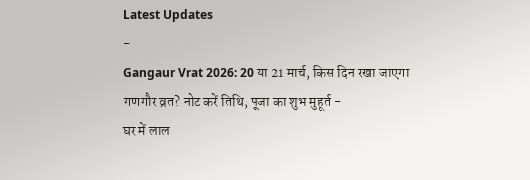Latest Updates
-
Gangaur Vrat 2026: 20 या 21 मार्च, किस दिन रखा जाएगा गणगौर व्रत? नोट करें तिथि, पूजा का शुभ मुहूर्त -
घर में लाल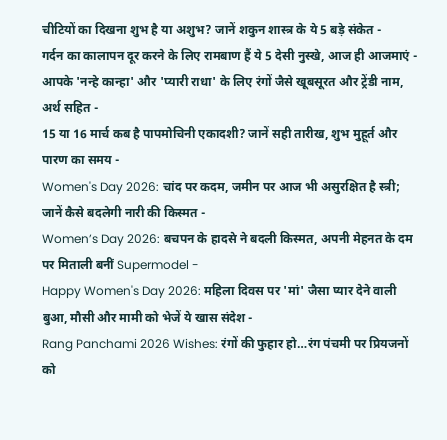चीटियों का दिखना शुभ है या अशुभ? जानें शकुन शास्त्र के ये 5 बड़े संकेत -
गर्दन का कालापन दूर करने के लिए रामबाण हैं ये 5 देसी नुस्खे, आज ही आजमाएं -
आपके 'नन्हे कान्हा' और 'प्यारी राधा' के लिए रंगों जैसे खूबसूरत और ट्रेंडी नाम, अर्थ सहित -
15 या 16 मार्च कब है पापमोचिनी एकादशी? जानें सही तारीख, शुभ मुहूर्त और पारण का समय -
Women's Day 2026: चांद पर कदम, जमीन पर आज भी असुरक्षित है स्त्री; जानें कैसे बदलेगी नारी की किस्मत -
Women’s Day 2026: बचपन के हादसे ने बदली किस्मत, अपनी मेहनत के दम पर मिताली बनीं Supermodel -
Happy Women's Day 2026: महिला दिवस पर 'मां' जैसा प्यार देने वाली बुआ, मौसी और मामी को भेजें ये खास संदेश -
Rang Panchami 2026 Wishes: रंगों की फुहार हो…रंग पंचमी पर प्रियजनों को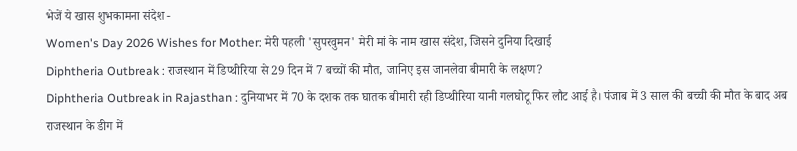भेजें ये खास शुभकामना संदेश -
Women's Day 2026 Wishes for Mother: मेरी पहली 'सुपरवुमन' मेरी मां के नाम खास संदेश, जिसने दुनिया दिखाई
Diphtheria Outbreak : राजस्थान में डिप्थीरिया से 29 दिन में 7 बच्चों की मौत, जानिए इस जानलेवा बीमारी के लक्षण?
Diphtheria Outbreak in Rajasthan : दुनियाभर में 70 के दशक तक घातक बीमारी रही डिप्थीरिया यानी गलघोटू फिर लौट आई है। पंजाब में 3 साल की बच्ची की मौत के बाद अब राजस्थान के डीग में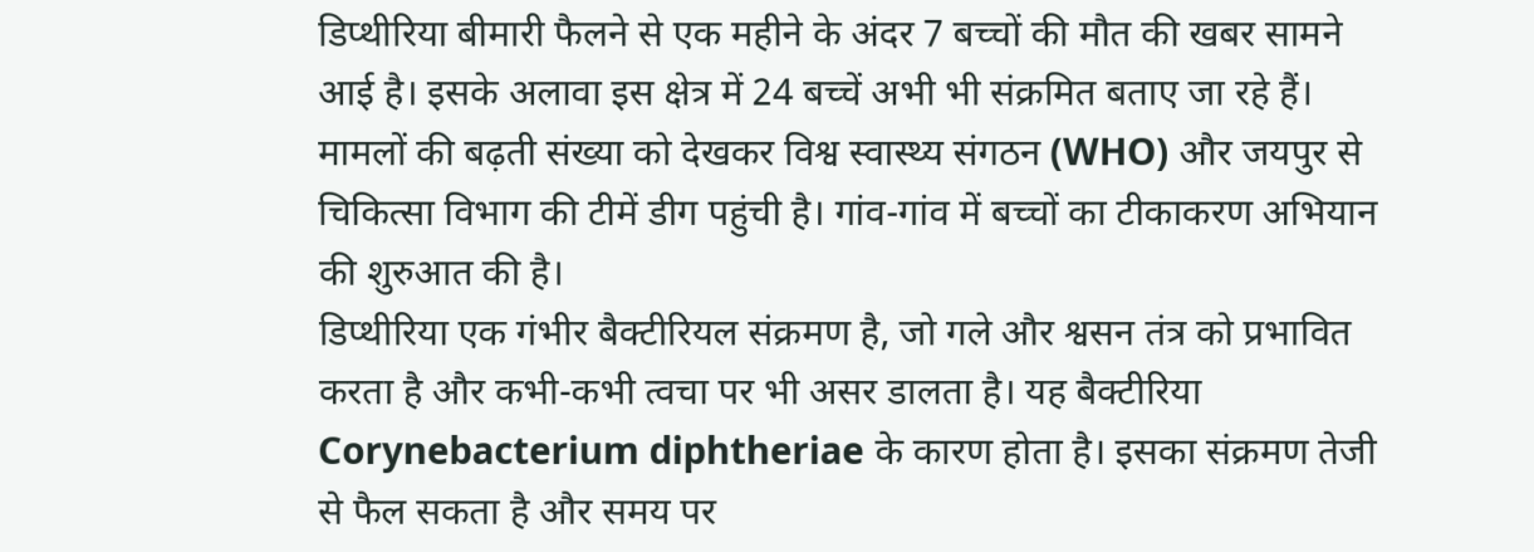डिप्थीरिया बीमारी फैलने से एक महीने के अंदर 7 बच्चों की मौत की खबर सामने आई है। इसके अलावा इस क्षेत्र में 24 बच्चें अभी भी संक्रमित बताए जा रहे हैं। मामलों की बढ़ती संख्या को देखकर विश्व स्वास्थ्य संगठन (WHO) और जयपुर से चिकित्सा विभाग की टीमें डीग पहुंची है। गांव-गांव में बच्चों का टीकाकरण अभियान की शुरुआत की है।
डिप्थीरिया एक गंभीर बैक्टीरियल संक्रमण है, जो गले और श्वसन तंत्र को प्रभावित करता है और कभी-कभी त्वचा पर भी असर डालता है। यह बैक्टीरिया Corynebacterium diphtheriae के कारण होता है। इसका संक्रमण तेजी से फैल सकता है और समय पर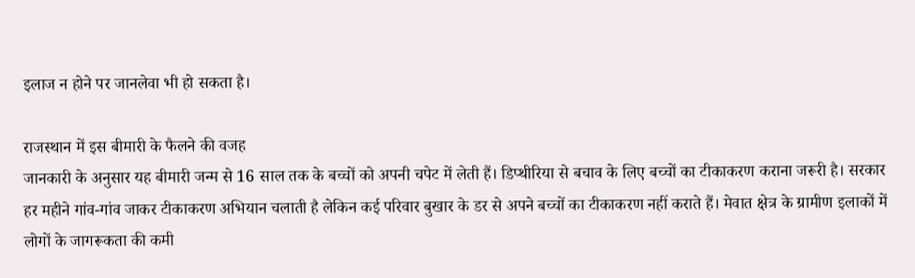इलाज न होने पर जानलेवा भी हो सकता है।

राजस्थान में इस बीमारी के फैलने की वजह
जानकारी के अनुसार यह बीमारी जन्म से 16 साल तक के बच्चों को अपनी चपेट में लेती हैं। डिप्थीरिया से बचाव के लिए बच्चों का टीकाकरण कराना जरूरी है। सरकार हर महीने गांव-गांव जाकर टीकाकरण अभियान चलाती है लेकिन कई परिवार बुखार के डर से अपने बच्चों का टीकाकरण नहीं कराते हैं। मेवात क्षेत्र के ग्रामीण इलाकों में लोगों के जागरूकता की कमी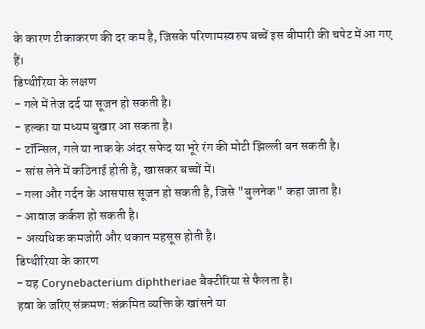के कारण टीकाकरण की दर कम है, जिसके परिणामस्वरुप बच्चें इस बीमारी की चपेट में आ गए हैं।
डिप्थीरिया के लक्षण
- गले में तेज दर्द या सूजन हो सकती है।
- हल्का या मध्यम बुखार आ सकता है।
- टॉन्सिल, गले या नाक के अंदर सफेद या भूरे रंग की मोटी झिल्ली बन सकती है।
- सांस लेने में कठिनाई होती है, खासकर बच्चों में।
- गला और गर्दन के आसपास सूजन हो सकती है, जिसे "बुलनेक" कहा जाता है।
- आवाज कर्कश हो सकती है।
- अत्यधिक कमजोरी और थकान महसूस होती है।
डिप्थीरिया के कारण
- यह Corynebacterium diphtheriae बैक्टीरिया से फैलता है।
हवा के जरिए संक्रमण: संक्रमित व्यक्ति के खांसने या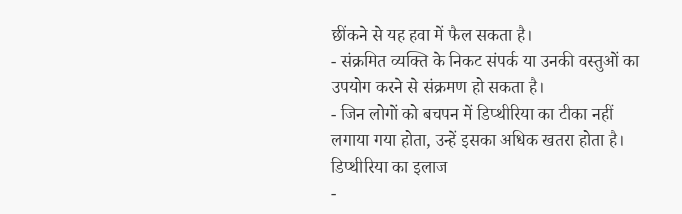छींकने से यह हवा में फैल सकता है।
- संक्रमित व्यक्ति के निकट संपर्क या उनकी वस्तुओं का उपयोग करने से संक्रमण हो सकता है।
- जिन लोगों को बचपन में डिप्थीरिया का टीका नहीं लगाया गया होता, उन्हें इसका अधिक खतरा होता है।
डिप्थीरिया का इलाज
-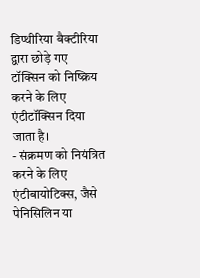डिप्थीरिया बैक्टीरिया द्वारा छोड़े गए टॉक्सिन को निष्क्रिय करने के लिए एंटीटॉक्सिन दिया जाता है।
- संक्रमण को नियंत्रित करने के लिए एंटीबायोटिक्स, जैसे पेनिसिलिन या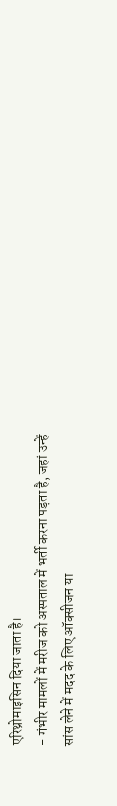एरिथ्रोमाइसिन दिया जाता है।
- गंभीर मामलों में मरीज को अस्पताल में भर्ती करना पड़ता है, जहां उन्हें सांस लेने में मदद के लिए ऑक्सीजन या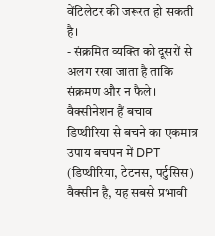वेंटिलेटर की जरूरत हो सकती है।
- संक्रमित व्यक्ति को दूसरों से अलग रखा जाता है ताकि संक्रमण और न फैले।
वैक्सीनेशन हैं बचाव
डिप्थीरिया से बचने का एकमात्र उपाय बचपन में DPT (डिप्थीरिया, टेटनस, पर्टुसिस) वैक्सीन है, यह सबसे प्रभावी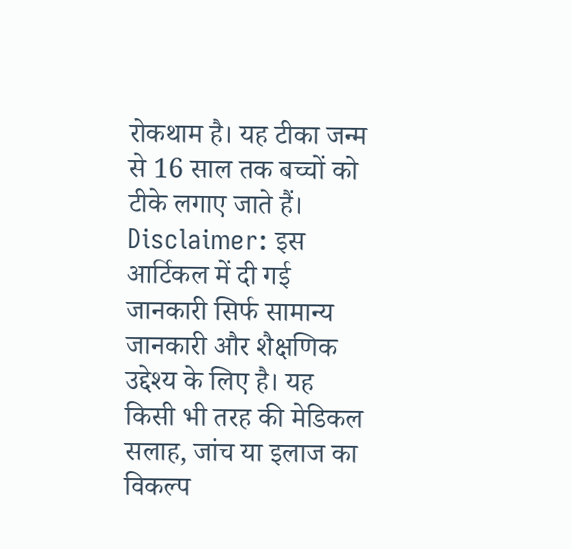रोकथाम है। यह टीका जन्म से 16 साल तक बच्चों को टीके लगाए जाते हैं।
Disclaimer: इस आर्टिकल में दी गई जानकारी सिर्फ सामान्य जानकारी और शैक्षणिक उद्देश्य के लिए है। यह किसी भी तरह की मेडिकल सलाह, जांच या इलाज का विकल्प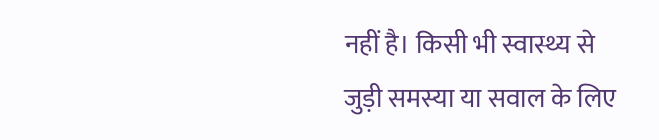नहीं है। किसी भी स्वास्थ्य से जुड़ी समस्या या सवाल के लिए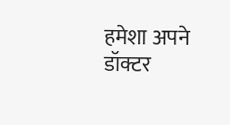हमेशा अपने डॉक्टर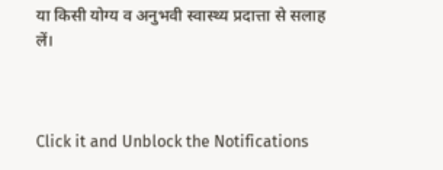या किसी योग्य व अनुभवी स्वास्थ्य प्रदात्ता से सलाह लें।



Click it and Unblock the Notifications